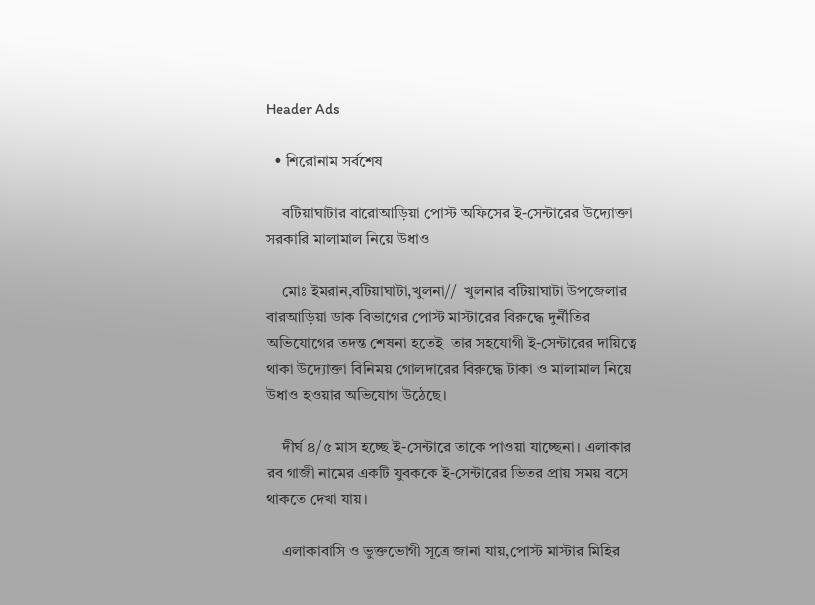Header Ads

  • শিরোনাম সর্বশেষ

    বটিয়াঘাটার বারোআড়িয়া পোস্ট অফিসের ই-সেন্টারের উদ্যোক্তা সরকারি মালামাল নিয়ে উধাও

    মোঃ ইমরান,বটিয়াঘাটা,খুলনা//  খুলনার বটিয়াঘাটা উপজেলার বারআড়িয়া ডাক বিভাগের পোস্ট মাস্টারের বিরুদ্ধে দুর্নীতির অভিযোগের তদন্ত শেষনা হতেই  তার সহযোগী ই-সেন্টারের দায়িত্বে থাকা উদ্যোক্তা বিনিময় গোলদারের বিরুদ্ধে টাকা ও মালামাল নিয়ে উধাও হওয়ার অভিযোগ উঠেছে।

    দীর্ঘ ৪/৫ মাস হচ্ছে ই-সেন্টারে তাকে পাওয়া যাচ্ছেনা। এলাকার রব গাজী নামের একটি যুবককে ই-সেন্টারের ভিতর প্রায় সময় বসে থাকতে দেখা যায়।

    এলাকাবাসি ও ভুক্তভোগী সূত্রে জানা যায়,পোস্ট মাস্টার মিহির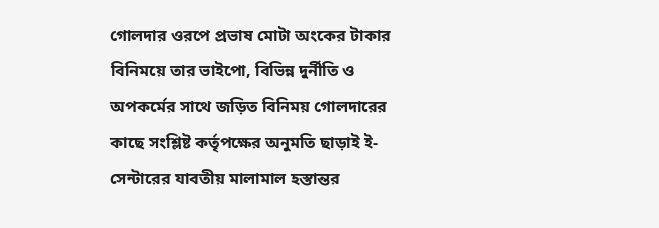গোলদার ওরপে প্রভাষ মোটা অংকের টাকার বিনিময়ে তার ভাইপো, বিভিন্ন দুর্নীতি ও অপকর্মের সাথে জড়িত বিনিময় গোলদারের কাছে সংশ্লিষ্ট কর্তৃপক্ষের অনুমতি ছাড়াই ই-সেন্টারের যাবতীয় মালামাল হস্তান্তর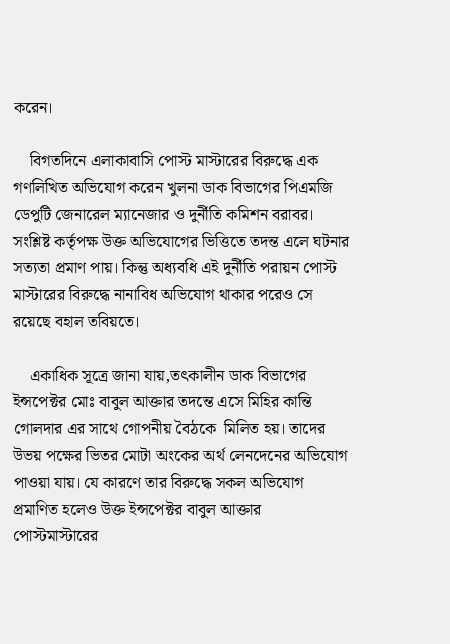করেন।

    বিগতদিনে এলাকাবাসি পোস্ট মাস্টারের বিরুদ্ধে এক গণলিখিত অভিযোগ করেন খুলনা ডাক বিভাগের পিএমজি ডেপুটি জেনারেল ম্যানেজার ও দুর্নীতি কমিশন বরাবর। সংশ্লিষ্ট কর্তৃপক্ষ উক্ত অভিযোগের ভিত্তিতে তদন্ত এলে ঘটনার সত্যতা প্রমাণ পায়। কিন্তু অধ্যবধি এই দুর্নীতি পরায়ন পোস্ট মাস্টারের বিরুদ্ধে নানাবিধ অভিযোগ থাকার পরেও সে রয়েছে বহাল তবিয়তে।

    একাধিক সূত্রে জানা যায়,তৎকালীন ডাক বিভাগের ইন্সপেক্টর মোঃ বাবুল আক্তার তদন্তে এসে মিহির কান্তি গোলদার এর সাথে গোপনীয় বৈঠকে  মিলিত হয়। তাদের উভয় পক্ষের ভিতর মোটা অংকের অর্থ লেনদেনের অভিযোগ পাওয়া যায়। যে কারণে তার বিরুদ্ধে সকল অভিযোগ প্রমাণিত হলেও উক্ত ইন্সপেক্টর বাবুল আক্তার পোস্টমাস্টারের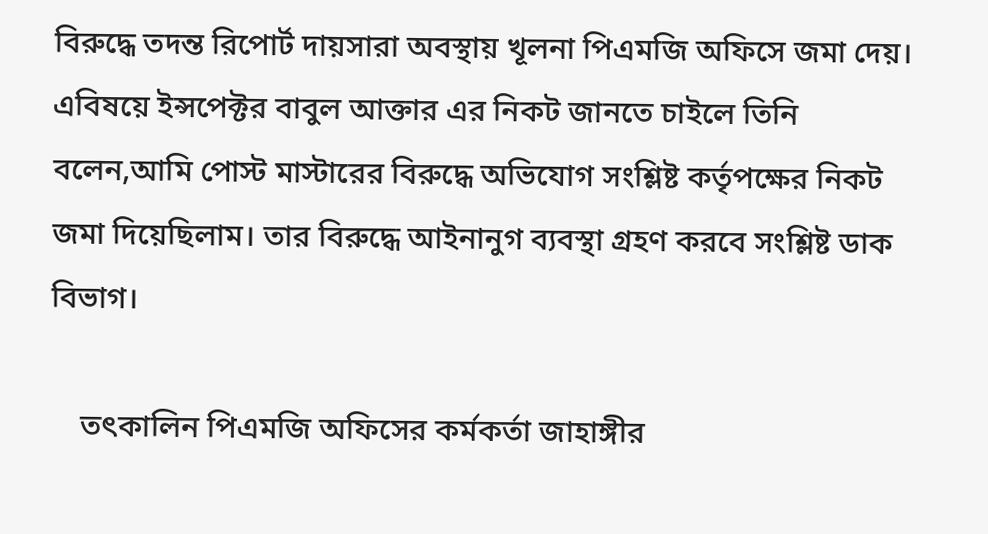বিরুদ্ধে তদন্ত রিপোর্ট দায়সারা অবস্থায় খূলনা পিএমজি অফিসে জমা দেয়। এবিষয়ে ইন্সপেক্টর বাবুল আক্তার এর নিকট জানতে চাইলে তিনি বলেন,আমি পোস্ট মাস্টারের বিরুদ্ধে অভিযোগ সংশ্লিষ্ট কর্তৃপক্ষের নিকট জমা দিয়েছিলাম। তার বিরুদ্ধে আইনানুগ ব্যবস্থা গ্রহণ করবে সংশ্লিষ্ট ডাক বিভাগ।

    তৎকালিন পিএমজি অফিসের কর্মকর্তা জাহাঙ্গীর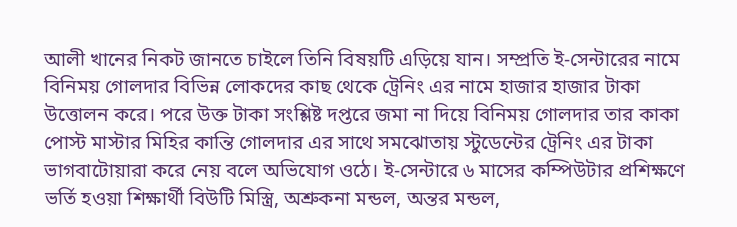আলী খানের নিকট জানতে চাইলে তিনি বিষয়টি এড়িয়ে যান। সম্প্রতি ই-সেন্টারের নামে বিনিময় গোলদার বিভিন্ন লোকদের কাছ থেকে ট্রেনিং এর নামে হাজার হাজার টাকা উত্তোলন করে। পরে উক্ত টাকা সংশ্লিষ্ট দপ্তরে জমা না দিয়ে বিনিময় গোলদার তার কাকা পোস্ট মাস্টার মিহির কান্তি গোলদার এর সাথে সমঝোতায় স্টুডেন্টের ট্রেনিং এর টাকা ভাগবাটোয়ারা করে নেয় বলে অভিযোগ ওঠে। ই-সেন্টারে ৬ মাসের কম্পিউটার প্রশিক্ষণে ভর্তি হওয়া শিক্ষার্থী বিউটি মিস্ত্রি, অশ্রুকনা মন্ডল, অন্তর মন্ডল,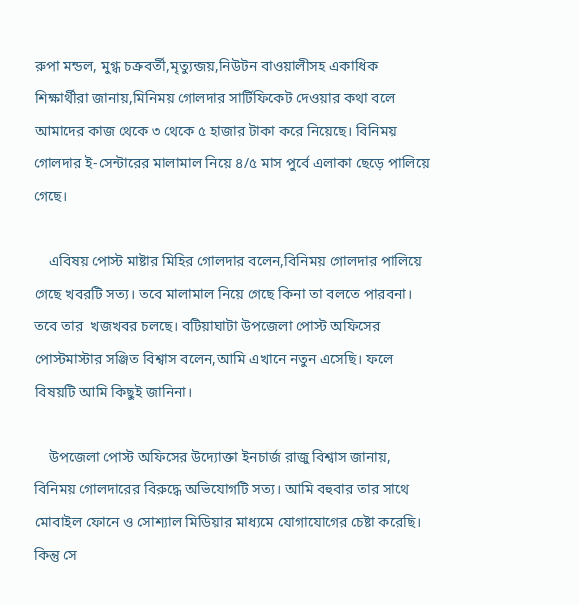রুপা মন্ডল, মুগ্ধ চক্রবর্তী,মৃত্যুন্জয়,নিউটন বাওয়ালীসহ একাধিক শিক্ষার্থীরা জানায়,মিনিময় গোলদার সার্টিফিকেট দেওয়ার কথা বলে  আমাদের কাজ থেকে ৩ থেকে ৫ হাজার টাকা করে নিয়েছে। বিনিময় গোলদার ই-সেন্টারের মালামাল নিয়ে ৪/৫ মাস পুর্বে এলাকা ছেড়ে পালিয়ে গেছে।

    এবিষয় পোস্ট মাষ্টার মিহির গোলদার বলেন,বিনিময় গোলদার পালিয়ে গেছে খবরটি সত্য। তবে মালামাল নিয়ে গেছে কিনা তা বলতে পারবনা। তবে তার  খজখবর চলছে। বটিয়াঘাটা উপজেলা পোস্ট অফিসের পোস্টমাস্টার সঞ্জিত বিশ্বাস বলেন,আমি এখানে নতুন এসেছি। ফলে বিষয়টি আমি কিছুই জানিনা।

    উপজেলা পোস্ট অফিসের উদ্যোক্তা ইনচার্জ রাজু বিশ্বাস জানায়, বিনিময় গোলদারের বিরুদ্ধে অভিযোগটি সত্য। আমি বহুবার তার সাথে মোবাইল ফোনে ও সোশ্যাল মিডিয়ার মাধ্যমে যোগাযোগের চেষ্টা করেছি। কিন্তু সে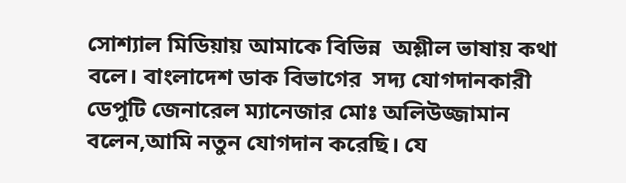সোশ্যাল মিডিয়ায় আমাকে বিভিন্ন  অশ্লীল ভাষায় কথা বলে। বাংলাদেশ ডাক বিভাগের  সদ্য যোগদানকারী ডেপুটি জেনারেল ম্যানেজার মোঃ অলিউজ্জামান বলেন,আমি নতুন যোগদান করেছি। যে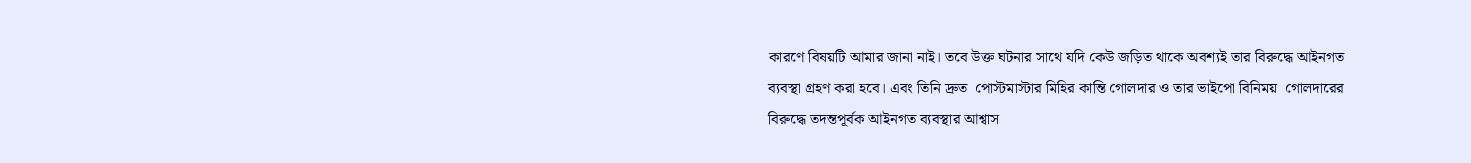কারণে বিষয়টি আমার জানা নাই। তবে উক্ত ঘটনার সাথে যদি কেউ জড়িত থাকে অবশ্যই তার বিরুদ্ধে আইনগত ব্যবস্থা গ্রহণ করা হবে। এবং তিনি দ্রুত  পোস্টমাস্টার মিহির কান্তি গোলদার ও তার ভাইপো বিনিময়  গোলদারের বিরুদ্ধে তদন্তপূর্বক আইনগত ব্যবস্থার আশ্বাস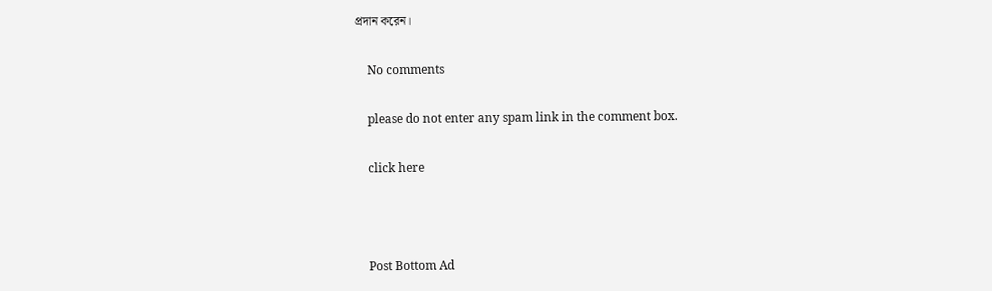প্রদান করেন।

    No comments

    please do not enter any spam link in the comment box.

    click here



    Post Bottom Ad